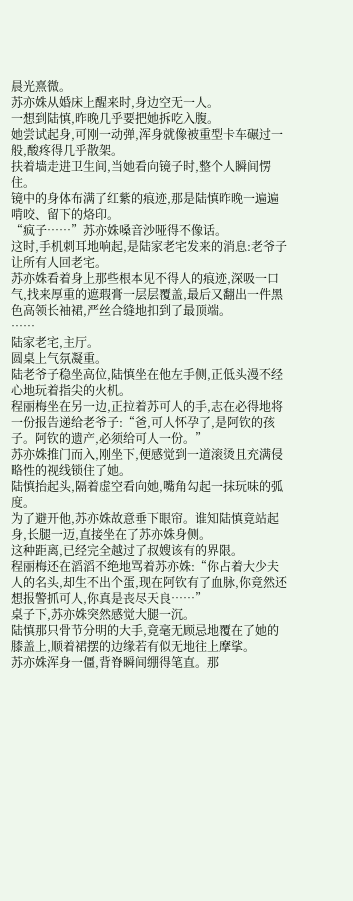晨光熹微。
苏亦姝从婚床上醒来时,身边空无一人。
一想到陆慎,昨晚几乎要把她拆吃入腹。
她尝试起身,可刚一动弹,浑身就像被重型卡车碾过一般,酸疼得几乎散架。
扶着墙走进卫生间,当她看向镜子时,整个人瞬间愣住。
镜中的身体布满了红紫的痕迹,那是陆慎昨晚一遍遍啃咬、留下的烙印。
“疯子……”苏亦姝嗓音沙哑得不像话。
这时,手机刺耳地响起,是陆家老宅发来的消息:老爷子让所有人回老宅。
苏亦姝看着身上那些根本见不得人的痕迹,深吸一口气,找来厚重的遮瑕膏一层层覆盖,最后又翻出一件黑色高领长袖裙,严丝合缝地扣到了最顶端。
……
陆家老宅,主厅。
圆桌上气氛凝重。
陆老爷子稳坐高位,陆慎坐在他左手侧,正低头漫不经心地玩着指尖的火机。
程丽梅坐在另一边,正拉着苏可人的手,志在必得地将一份报告递给老爷子:“爸,可人怀孕了,是阿钦的孩子。阿钦的遗产,必须给可人一份。”
苏亦姝推门而入,刚坐下,便感觉到一道滚烫且充满侵略性的视线锁住了她。
陆慎抬起头,隔着虚空看向她,嘴角勾起一抹玩味的弧度。
为了避开他,苏亦姝故意垂下眼帘。谁知陆慎竟站起身,长腿一迈,直接坐在了苏亦姝身侧。
这种距离,已经完全越过了叔嫂该有的界限。
程丽梅还在滔滔不绝地骂着苏亦姝:“你占着大少夫人的名头,却生不出个蛋,现在阿钦有了血脉,你竟然还想报警抓可人,你真是丧尽天良……”
桌子下,苏亦姝突然感觉大腿一沉。
陆慎那只骨节分明的大手,竟毫无顾忌地覆在了她的膝盖上,顺着裙摆的边缘若有似无地往上摩挲。
苏亦姝浑身一僵,背脊瞬间绷得笔直。那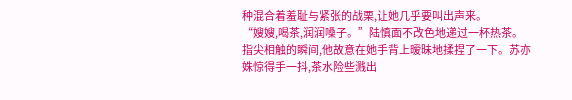种混合着羞耻与紧张的战栗,让她几乎要叫出声来。
“嫂嫂,喝茶,润润嗓子。”陆慎面不改色地递过一杯热茶。
指尖相触的瞬间,他故意在她手背上暧昧地揉捏了一下。苏亦姝惊得手一抖,茶水险些溅出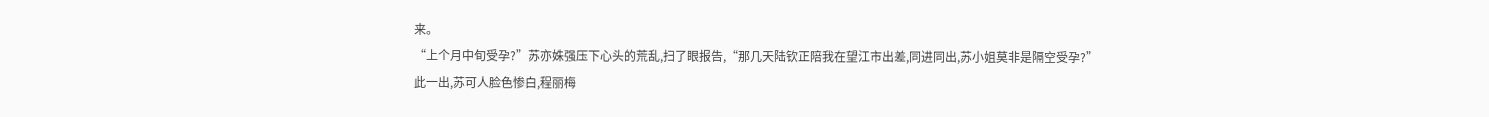来。
“上个月中旬受孕?”苏亦姝强压下心头的荒乱,扫了眼报告,“那几天陆钦正陪我在望江市出差,同进同出,苏小姐莫非是隔空受孕?”
此一出,苏可人脸色惨白,程丽梅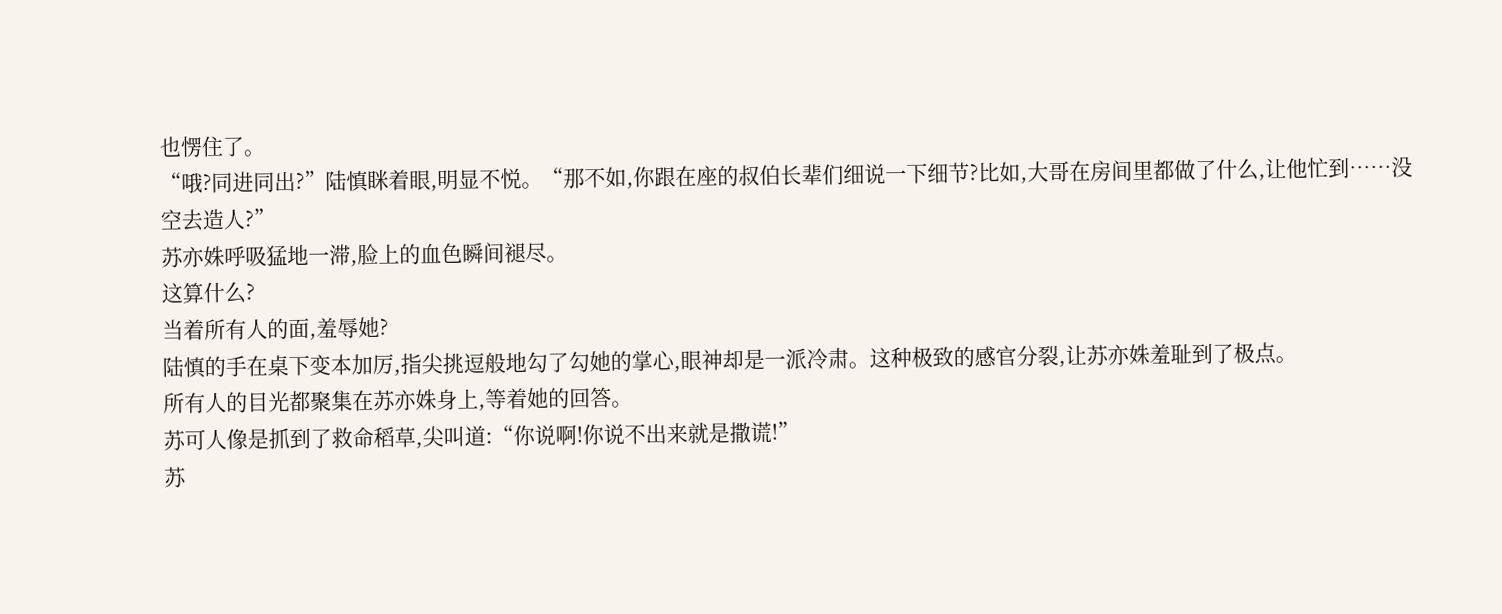也愣住了。
“哦?同进同出?”陆慎眯着眼,明显不悦。“那不如,你跟在座的叔伯长辈们细说一下细节?比如,大哥在房间里都做了什么,让他忙到……没空去造人?”
苏亦姝呼吸猛地一滞,脸上的血色瞬间褪尽。
这算什么?
当着所有人的面,羞辱她?
陆慎的手在桌下变本加厉,指尖挑逗般地勾了勾她的掌心,眼神却是一派冷肃。这种极致的感官分裂,让苏亦姝羞耻到了极点。
所有人的目光都聚集在苏亦姝身上,等着她的回答。
苏可人像是抓到了救命稻草,尖叫道:“你说啊!你说不出来就是撒谎!”
苏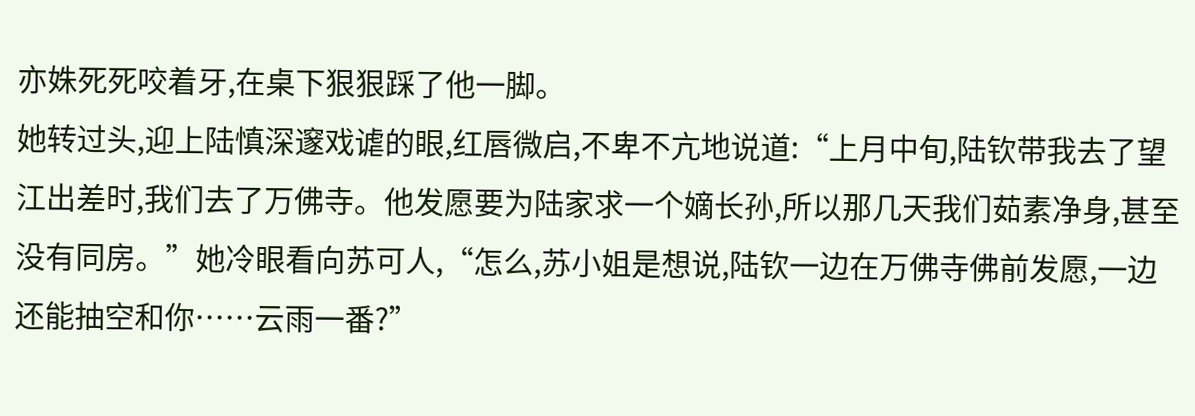亦姝死死咬着牙,在桌下狠狠踩了他一脚。
她转过头,迎上陆慎深邃戏谑的眼,红唇微启,不卑不亢地说道:“上月中旬,陆钦带我去了望江出差时,我们去了万佛寺。他发愿要为陆家求一个嫡长孙,所以那几天我们茹素净身,甚至没有同房。”她冷眼看向苏可人,“怎么,苏小姐是想说,陆钦一边在万佛寺佛前发愿,一边还能抽空和你……云雨一番?”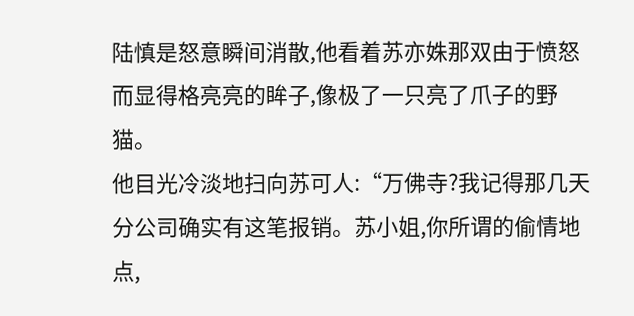陆慎是怒意瞬间消散,他看着苏亦姝那双由于愤怒而显得格亮亮的眸子,像极了一只亮了爪子的野猫。
他目光冷淡地扫向苏可人:“万佛寺?我记得那几天分公司确实有这笔报销。苏小姐,你所谓的偷情地点,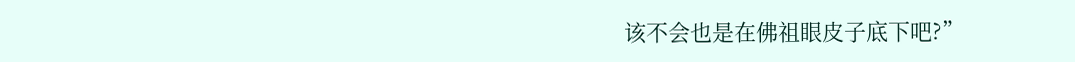该不会也是在佛祖眼皮子底下吧?”